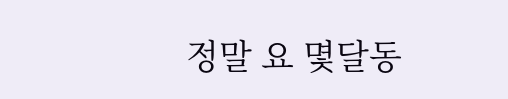정말 요 몇달동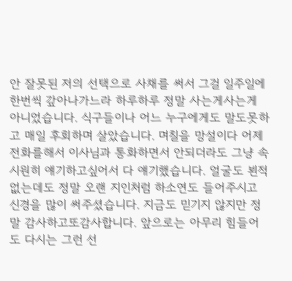안 잘못된 저의 선택으로 사채를 써서 그걸 일주일에 한번씩 갚아나가느라 하루하루 정말 사는게사는게 아니었습니다. 식구들이나 어느 누구에게도 말도못하고 매일 후회하며 살았습니다. 며칠을 망설이다 어제 전화를해서 이사님과 통화하면서 안되더라도 그냥 속 시원히 얘기하고싶어서 다 얘기했습니다. 얼굴도 뵌적없는데도 정말 오랜 지인처럼 하소연도 들어주시고 신경을 많이 써주셨습니다. 지금도 믿기지 않지만 정말 감사하고또감사합니다. 앞으로는 아무리 힘들어도 다시는 그런 선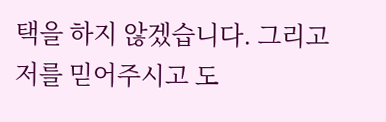택을 하지 않겠습니다. 그리고 저를 믿어주시고 도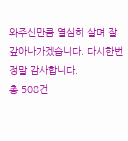와주신만큼 열심히 살며 잘 갚아나가겠습니다. 다시한번 정말 감사합니다.
총 508건